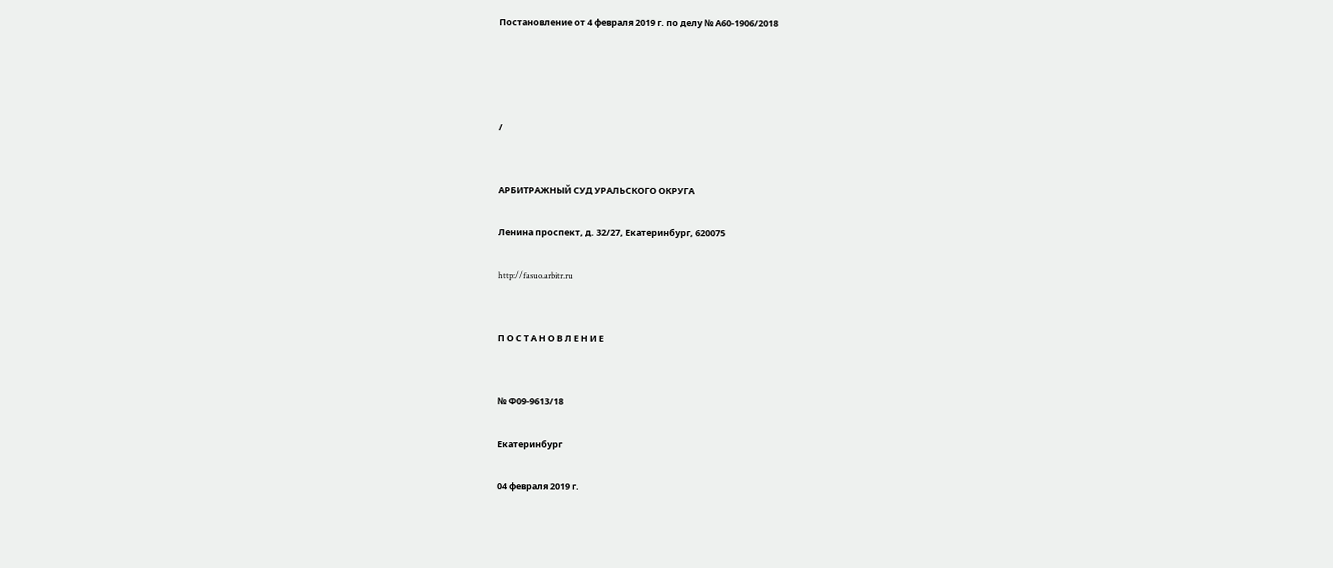Постановление от 4 февраля 2019 г. по делу № А60-1906/2018




/


АРБИТРАЖНЫЙ СУД УРАЛЬСКОГО ОКРУГА

Ленина проспект, д. 32/27, Екатеринбург, 620075

http://fasuo.arbitr.ru


П О С Т А Н О В Л Е Н И Е


№ Ф09-9613/18

Екатеринбург

04 февраля 2019 г.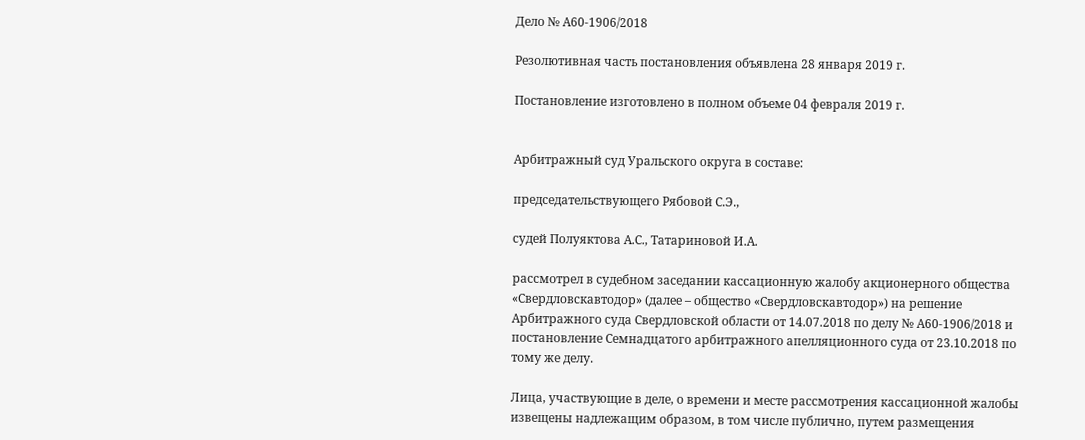Дело № А60-1906/2018

Резолютивная часть постановления объявлена 28 января 2019 г.

Постановление изготовлено в полном объеме 04 февраля 2019 г.


Арбитражный суд Уральского округа в составе:

председательствующего Рябовой С.Э.,

судей Полуяктова А.С., Татариновой И.А.

рассмотрел в судебном заседании кассационную жалобу акционерного общества «Свердловскавтодор» (далее – общество «Свердловскавтодор») на решение Арбитражного суда Свердловской области от 14.07.2018 по делу № А60-1906/2018 и постановление Семнадцатого арбитражного апелляционного суда от 23.10.2018 по тому же делу.

Лица, участвующие в деле, о времени и месте рассмотрения кассационной жалобы извещены надлежащим образом, в том числе публично, путем размещения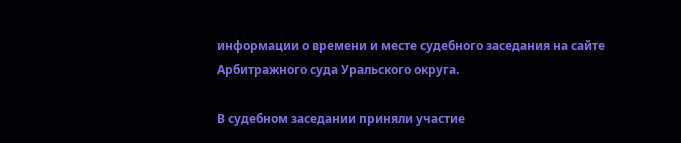информации о времени и месте судебного заседания на сайте Арбитражного суда Уральского округа.

В судебном заседании приняли участие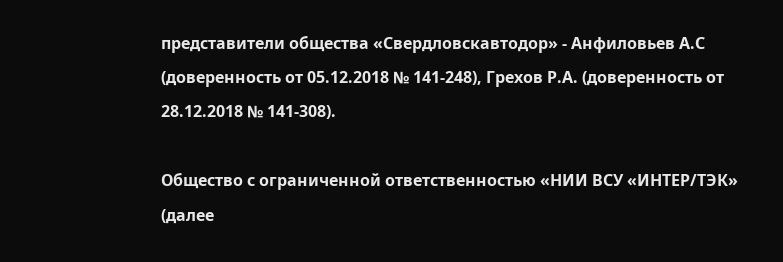представители общества «Свердловскавтодор» - Анфиловьев А.С (доверенность от 05.12.2018 № 141-248), Грехов Р.А. (доверенность от 28.12.2018 № 141-308).

Общество с ограниченной ответственностью «НИИ ВСУ «ИНТЕР/ТЭК» (далее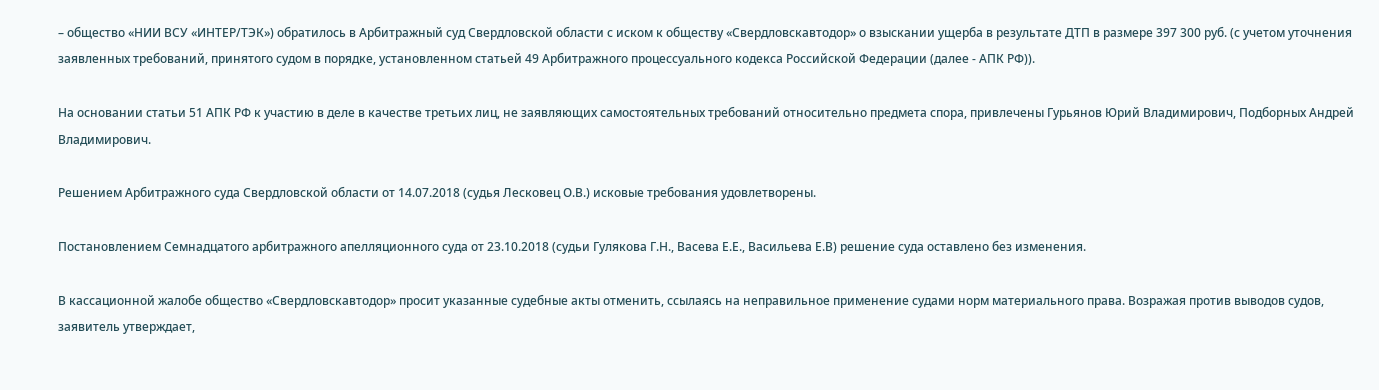– общество «НИИ ВСУ «ИНТЕР/ТЭК») обратилось в Арбитражный суд Свердловской области с иском к обществу «Свердловскавтодор» о взыскании ущерба в результате ДТП в размере 397 300 руб. (с учетом уточнения заявленных требований, принятого судом в порядке, установленном статьей 49 Арбитражного процессуального кодекса Российской Федерации (далее - АПК РФ)).

На основании статьи 51 АПК РФ к участию в деле в качестве третьих лиц, не заявляющих самостоятельных требований относительно предмета спора, привлечены Гурьянов Юрий Владимирович, Подборных Андрей Владимирович.

Решением Арбитражного суда Свердловской области от 14.07.2018 (судья Лесковец О.В.) исковые требования удовлетворены.

Постановлением Семнадцатого арбитражного апелляционного суда от 23.10.2018 (судьи Гулякова Г.Н., Васева Е.Е., Васильева Е.В) решение суда оставлено без изменения.

В кассационной жалобе общество «Свердловскавтодор» просит указанные судебные акты отменить, ссылаясь на неправильное применение судами норм материального права. Возражая против выводов судов, заявитель утверждает,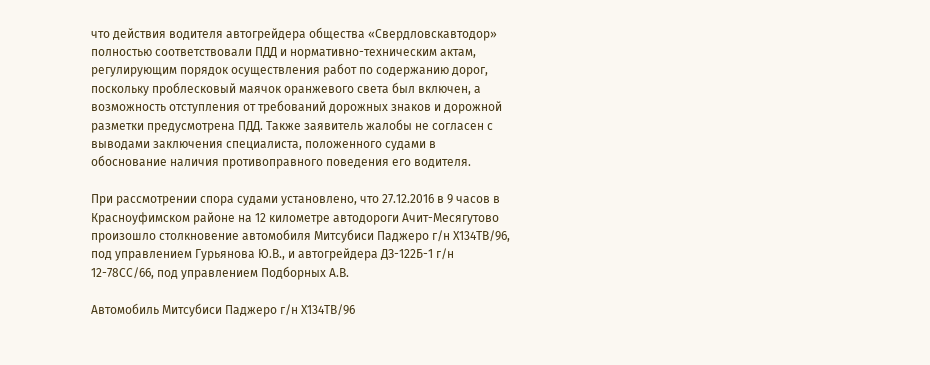что действия водителя автогрейдера общества «Свердловскавтодор» полностью соответствовали ПДД и нормативно-техническим актам, регулирующим порядок осуществления работ по содержанию дорог, поскольку проблесковый маячок оранжевого света был включен, а возможность отступления от требований дорожных знаков и дорожной разметки предусмотрена ПДД. Также заявитель жалобы не согласен с выводами заключения специалиста, положенного судами в обоснование наличия противоправного поведения его водителя.

При рассмотрении спора судами установлено, что 27.12.2016 в 9 часов в Красноуфимском районе на 12 километре автодороги Ачит-Месягутово произошло столкновение автомобиля Митсубиси Паджеро г/н Х134ТВ/96, под управлением Гурьянова Ю.В., и автогрейдера ДЗ-122Б-1 г/н 12-78СС/66, под управлением Подборных А.В.

Автомобиль Митсубиси Паджеро г/н Х134ТВ/96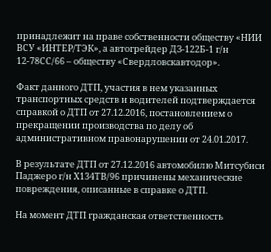принадлежит на праве собственности обществу «НИИ ВСУ «ИНТЕР/ТЭК», а автогрейдер ДЗ-122Б-1 г/н 12-78СС/66 – обществу «Свердловскавтодор».

Факт данного ДТП, участия в нем указанных транспортных средств и водителей подтверждается справкой о ДТП от 27.12.2016, постановлением о прекращении производства по делу об административном правонарушении от 24.01.2017.

В результате ДТП от 27.12.2016 автомобилю Митсубиси Паджеро г/н Х134ТВ/96 причинены механические повреждения, описанные в справке о ДТП.

На момент ДТП гражданская ответственность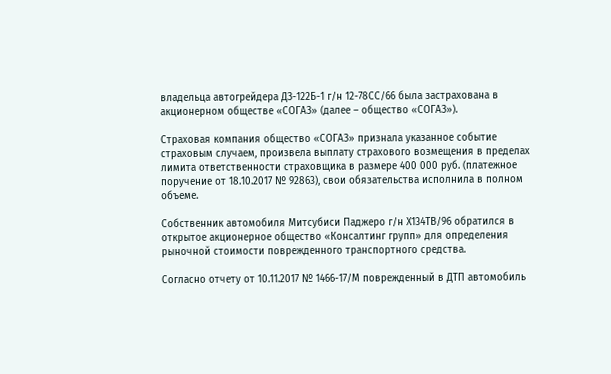владельца автогрейдера ДЗ-122Б-1 г/н 12-78СС/66 была застрахована в акционерном обществе «СОГАЗ» (далее – общество «СОГАЗ»).

Страховая компания общество «СОГАЗ» признала указанное событие страховым случаем, произвела выплату страхового возмещения в пределах лимита ответственности страховщика в размере 400 000 руб. (платежное поручение от 18.10.2017 № 92863), свои обязательства исполнила в полном объеме.

Собственник автомобиля Митсубиси Паджеро г/н Х134ТВ/96 обратился в открытое акционерное общество «Консалтинг групп» для определения рыночной стоимости поврежденного транспортного средства.

Согласно отчету от 10.11.2017 № 1466-17/М поврежденный в ДТП автомобиль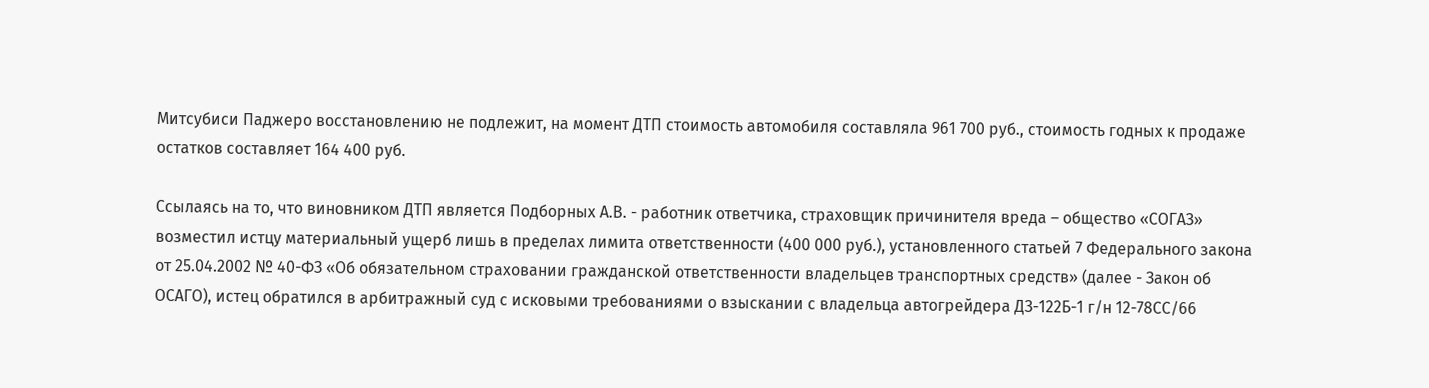Митсубиси Паджеро восстановлению не подлежит, на момент ДТП стоимость автомобиля составляла 961 700 руб., стоимость годных к продаже остатков составляет 164 400 руб.

Ссылаясь на то, что виновником ДТП является Подборных А.В. - работник ответчика, страховщик причинителя вреда – общество «СОГАЗ» возместил истцу материальный ущерб лишь в пределах лимита ответственности (400 000 руб.), установленного статьей 7 Федерального закона от 25.04.2002 № 40-ФЗ «Об обязательном страховании гражданской ответственности владельцев транспортных средств» (далее - Закон об ОСАГО), истец обратился в арбитражный суд с исковыми требованиями о взыскании с владельца автогрейдера ДЗ-122Б-1 г/н 12-78СС/66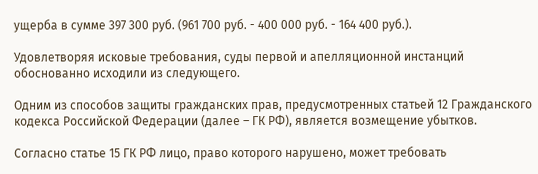ущерба в сумме 397 300 руб. (961 700 руб. - 400 000 руб. - 164 400 руб.).

Удовлетворяя исковые требования, суды первой и апелляционной инстанций обоснованно исходили из следующего.

Одним из способов защиты гражданских прав, предусмотренных статьей 12 Гражданского кодекса Российской Федерации (далее – ГК РФ), является возмещение убытков.

Согласно статье 15 ГК РФ лицо, право которого нарушено, может требовать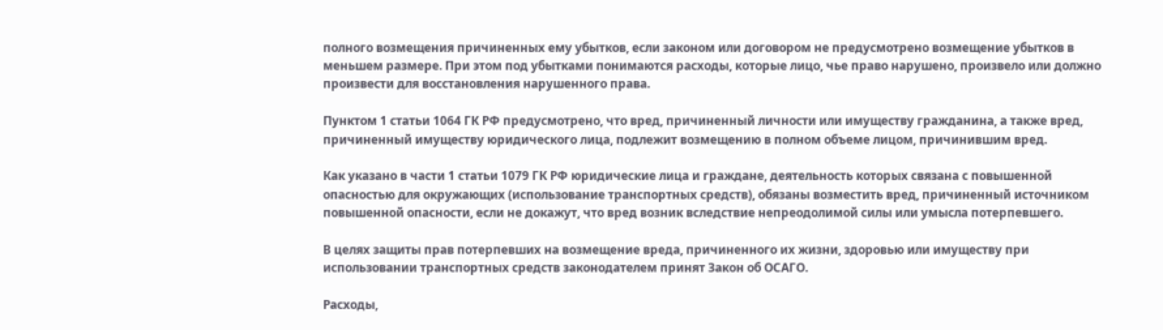полного возмещения причиненных ему убытков, если законом или договором не предусмотрено возмещение убытков в меньшем размере. При этом под убытками понимаются расходы, которые лицо, чье право нарушено, произвело или должно произвести для восстановления нарушенного права.

Пунктом 1 статьи 1064 ГК РФ предусмотрено, что вред, причиненный личности или имуществу гражданина, а также вред, причиненный имуществу юридического лица, подлежит возмещению в полном объеме лицом, причинившим вред.

Как указано в части 1 статьи 1079 ГК РФ юридические лица и граждане, деятельность которых связана с повышенной опасностью для окружающих (использование транспортных средств), обязаны возместить вред, причиненный источником повышенной опасности, если не докажут, что вред возник вследствие непреодолимой силы или умысла потерпевшего.

В целях защиты прав потерпевших на возмещение вреда, причиненного их жизни, здоровью или имуществу при использовании транспортных средств законодателем принят Закон об ОСАГО.

Расходы,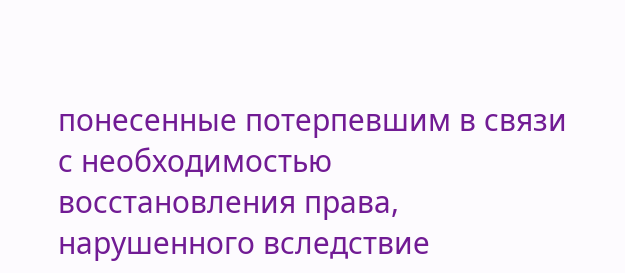понесенные потерпевшим в связи с необходимостью восстановления права, нарушенного вследствие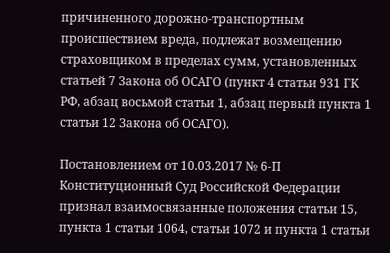причиненного дорожно-транспортным происшествием вреда, подлежат возмещению страховщиком в пределах сумм, установленных статьей 7 Закона об ОСАГО (пункт 4 статьи 931 ГК РФ, абзац восьмой статьи 1, абзац первый пункта 1 статьи 12 Закона об ОСАГО).

Постановлением от 10.03.2017 № 6-П Конституционный Суд Российской Федерации признал взаимосвязанные положения статьи 15, пункта 1 статьи 1064, статьи 1072 и пункта 1 статьи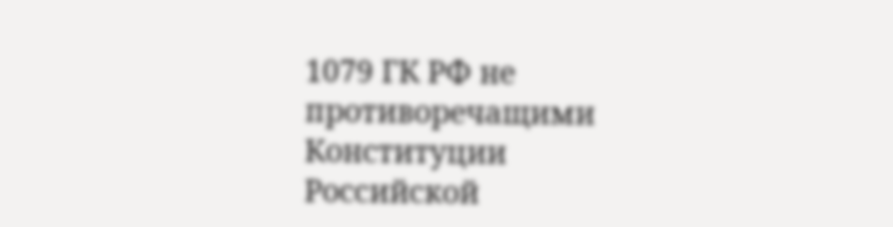1079 ГК РФ не противоречащими Конституции Российской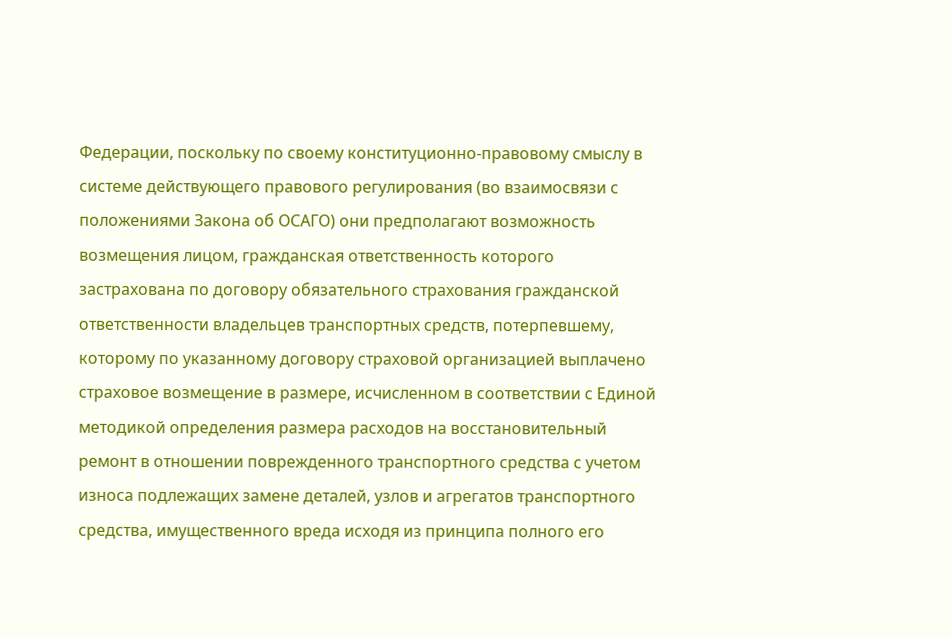Федерации, поскольку по своему конституционно-правовому смыслу в системе действующего правового регулирования (во взаимосвязи с положениями Закона об ОСАГО) они предполагают возможность возмещения лицом, гражданская ответственность которого застрахована по договору обязательного страхования гражданской ответственности владельцев транспортных средств, потерпевшему, которому по указанному договору страховой организацией выплачено страховое возмещение в размере, исчисленном в соответствии с Единой методикой определения размера расходов на восстановительный ремонт в отношении поврежденного транспортного средства с учетом износа подлежащих замене деталей, узлов и агрегатов транспортного средства, имущественного вреда исходя из принципа полного его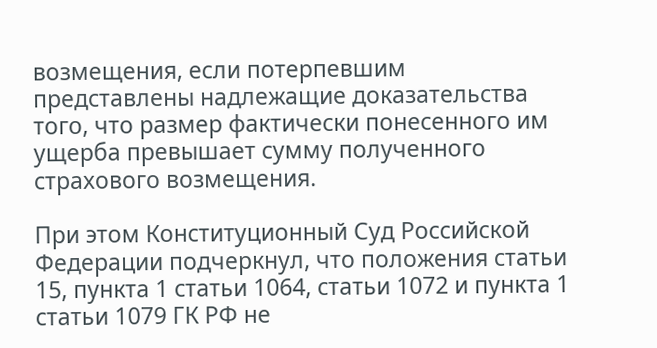возмещения, если потерпевшим представлены надлежащие доказательства того, что размер фактически понесенного им ущерба превышает сумму полученного страхового возмещения.

При этом Конституционный Суд Российской Федерации подчеркнул, что положения статьи 15, пункта 1 статьи 1064, статьи 1072 и пункта 1 статьи 1079 ГК РФ не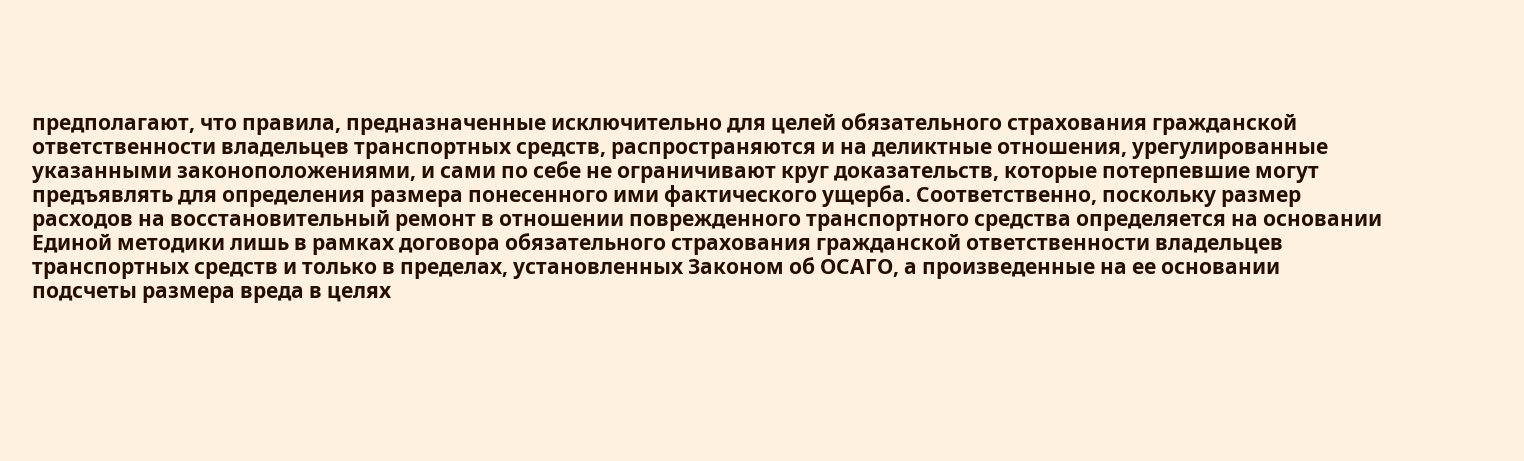предполагают, что правила, предназначенные исключительно для целей обязательного страхования гражданской ответственности владельцев транспортных средств, распространяются и на деликтные отношения, урегулированные указанными законоположениями, и сами по себе не ограничивают круг доказательств, которые потерпевшие могут предъявлять для определения размера понесенного ими фактического ущерба. Соответственно, поскольку размер расходов на восстановительный ремонт в отношении поврежденного транспортного средства определяется на основании Единой методики лишь в рамках договора обязательного страхования гражданской ответственности владельцев транспортных средств и только в пределах, установленных Законом об ОСАГО, а произведенные на ее основании подсчеты размера вреда в целях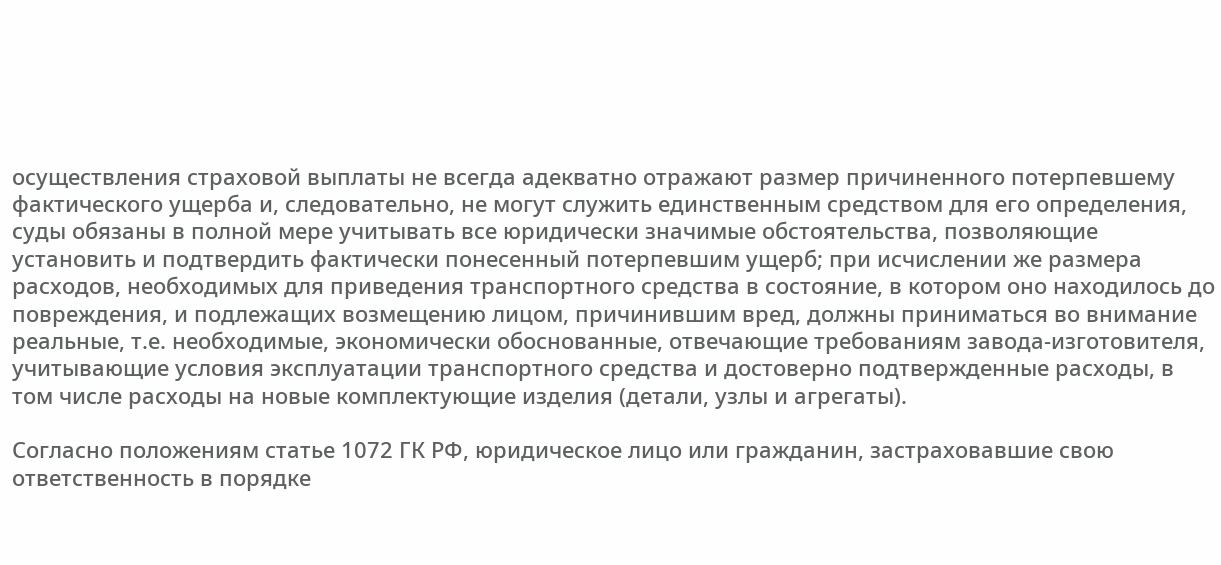осуществления страховой выплаты не всегда адекватно отражают размер причиненного потерпевшему фактического ущерба и, следовательно, не могут служить единственным средством для его определения, суды обязаны в полной мере учитывать все юридически значимые обстоятельства, позволяющие установить и подтвердить фактически понесенный потерпевшим ущерб; при исчислении же размера расходов, необходимых для приведения транспортного средства в состояние, в котором оно находилось до повреждения, и подлежащих возмещению лицом, причинившим вред, должны приниматься во внимание реальные, т.е. необходимые, экономически обоснованные, отвечающие требованиям завода-изготовителя, учитывающие условия эксплуатации транспортного средства и достоверно подтвержденные расходы, в том числе расходы на новые комплектующие изделия (детали, узлы и агрегаты).

Согласно положениям статье 1072 ГК РФ, юридическое лицо или гражданин, застраховавшие свою ответственность в порядке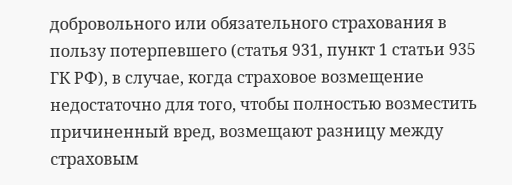добровольного или обязательного страхования в пользу потерпевшего (статья 931, пункт 1 статьи 935 ГК РФ), в случае, когда страховое возмещение недостаточно для того, чтобы полностью возместить причиненный вред, возмещают разницу между страховым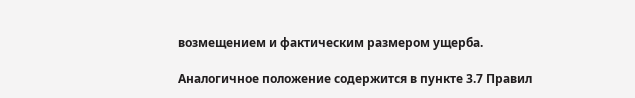возмещением и фактическим размером ущерба.

Аналогичное положение содержится в пункте 3.7 Правил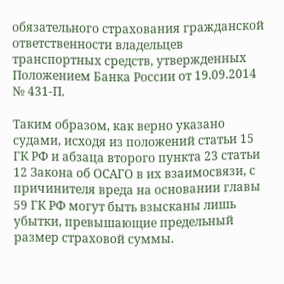обязательного страхования гражданской ответственности владельцев транспортных средств, утвержденных Положением Банка России от 19.09.2014 № 431-П.

Таким образом, как верно указано судами, исходя из положений статьи 15 ГК РФ и абзаца второго пункта 23 статьи 12 Закона об ОСАГО в их взаимосвязи, с причинителя вреда на основании главы 59 ГК РФ могут быть взысканы лишь убытки, превышающие предельный размер страховой суммы.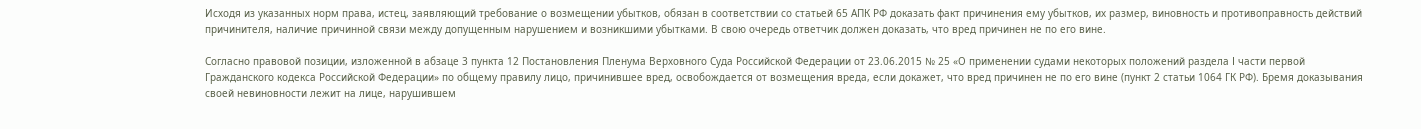Исходя из указанных норм права, истец, заявляющий требование о возмещении убытков, обязан в соответствии со статьей 65 АПК РФ доказать факт причинения ему убытков, их размер, виновность и противоправность действий причинителя, наличие причинной связи между допущенным нарушением и возникшими убытками. В свою очередь ответчик должен доказать, что вред причинен не по его вине.

Согласно правовой позиции, изложенной в абзаце 3 пункта 12 Постановления Пленума Верховного Суда Российской Федерации от 23.06.2015 № 25 «О применении судами некоторых положений раздела I части первой Гражданского кодекса Российской Федерации» по общему правилу лицо, причинившее вред, освобождается от возмещения вреда, если докажет, что вред причинен не по его вине (пункт 2 статьи 1064 ГК РФ). Бремя доказывания своей невиновности лежит на лице, нарушившем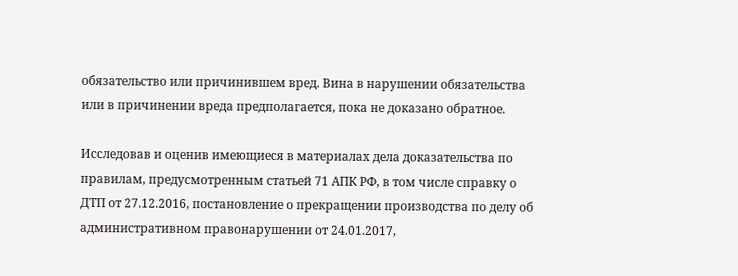обязательство или причинившем вред. Вина в нарушении обязательства или в причинении вреда предполагается, пока не доказано обратное.

Исследовав и оценив имеющиеся в материалах дела доказательства по правилам, предусмотренным статьей 71 АПК РФ, в том числе справку о ДТП от 27.12.2016, постановление о прекращении производства по делу об административном правонарушении от 24.01.2017,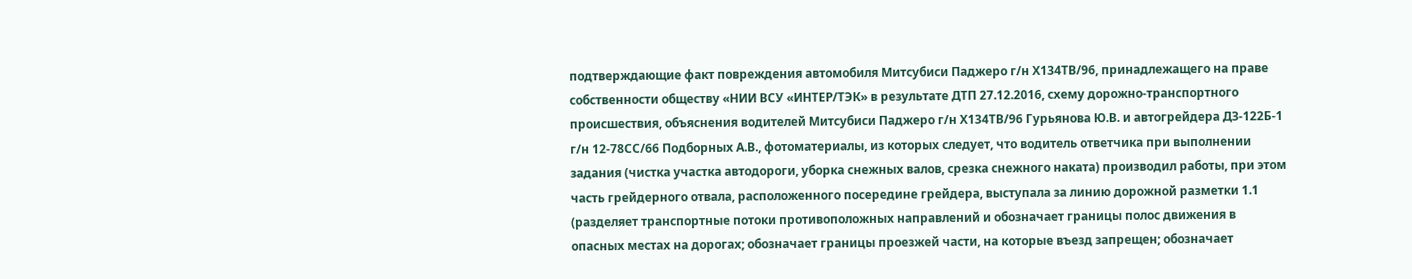подтверждающие факт повреждения автомобиля Митсубиси Паджеро г/н Х134ТВ/96, принадлежащего на праве собственности обществу «НИИ ВСУ «ИНТЕР/ТЭК» в результате ДТП 27.12.2016, схему дорожно-транспортного происшествия, объяснения водителей Митсубиси Паджеро г/н Х134ТВ/96 Гурьянова Ю.В. и автогрейдера ДЗ-122Б-1 г/н 12-78СС/66 Подборных А.В., фотоматериалы, из которых следует, что водитель ответчика при выполнении задания (чистка участка автодороги, уборка снежных валов, срезка снежного наката) производил работы, при этом часть грейдерного отвала, расположенного посередине грейдера, выступала за линию дорожной разметки 1.1 (разделяет транспортные потоки противоположных направлений и обозначает границы полос движения в опасных местах на дорогах; обозначает границы проезжей части, на которые въезд запрещен; обозначает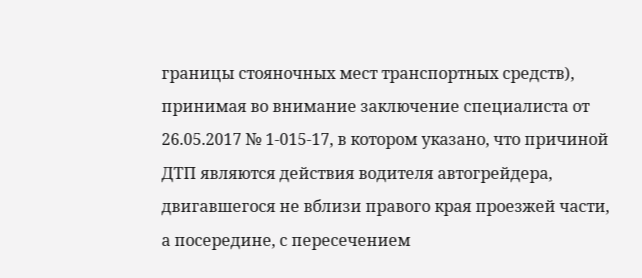границы стояночных мест транспортных средств), принимая во внимание заключение специалиста от 26.05.2017 № 1-015-17, в котором указано, что причиной ДТП являются действия водителя автогрейдера, двигавшегося не вблизи правого края проезжей части, а посередине, с пересечением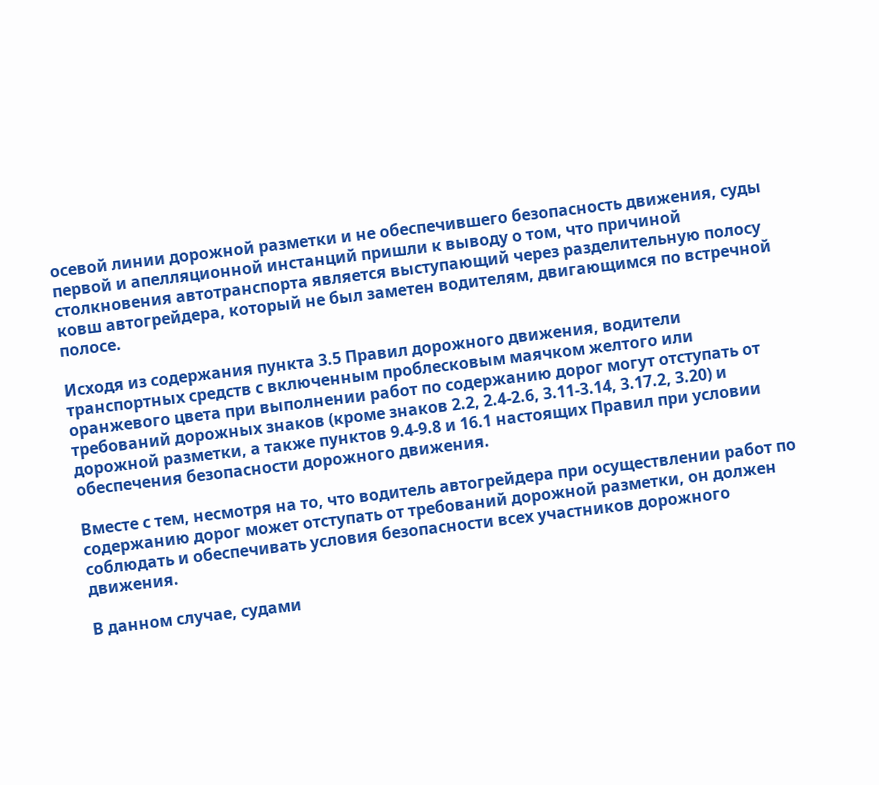осевой линии дорожной разметки и не обеспечившего безопасность движения, суды первой и апелляционной инстанций пришли к выводу о том, что причиной столкновения автотранспорта является выступающий через разделительную полосу ковш автогрейдера, который не был заметен водителям, двигающимся по встречной полосе.

Исходя из содержания пункта 3.5 Правил дорожного движения, водители транспортных средств с включенным проблесковым маячком желтого или оранжевого цвета при выполнении работ по содержанию дорог могут отступать от требований дорожных знаков (кроме знаков 2.2, 2.4-2.6, 3.11-3.14, 3.17.2, 3.20) и дорожной разметки, а также пунктов 9.4-9.8 и 16.1 настоящих Правил при условии обеспечения безопасности дорожного движения.

Вместе с тем, несмотря на то, что водитель автогрейдера при осуществлении работ по содержанию дорог может отступать от требований дорожной разметки, он должен соблюдать и обеспечивать условия безопасности всех участников дорожного движения.

В данном случае, судами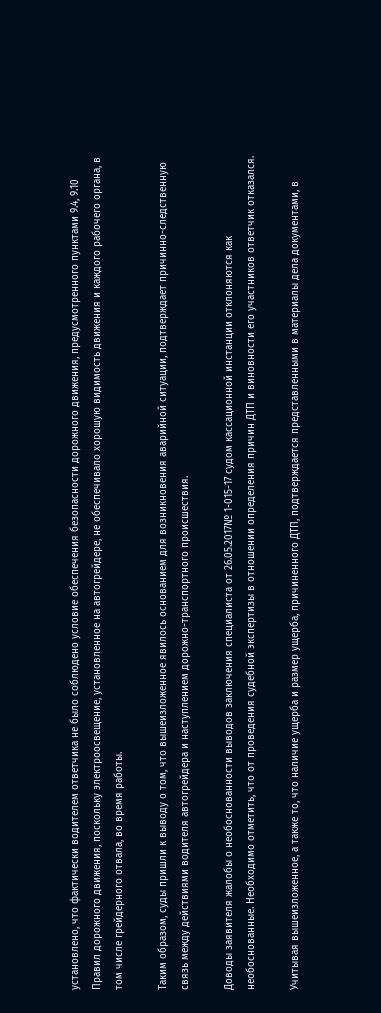установлено, что фактически водителем ответчика не было соблюдено условие обеспечения безопасности дорожного движения, предусмотренного пунктами 9.4, 9.10 Правил дорожного движения, поскольку электроосвещение, установленное на автогрейдере, не обеспечивало хорошую видимость движения и каждого рабочего органа, в том числе грейдерного отвала, во время работы.

Таким образом, суды пришли к выводу о том, что вышеизложенное явилось основанием для возникновения аварийной ситуации, подтверждает причинно-следственную связь между действиями водителя автогрейдера и наступлением дорожно-транспортного происшествия.

Доводы заявителя жалобы о необоснованности выводов заключения специалиста от 26.05.2017№ 1-015-17 судом кассационной инстанции отклоняются как необоснованные. Необходимо отметить, что от проведения судебной экспертизы в отношении определения причин ДТП и виновности его участников ответчик отказался.

Учитывая вышеизложенное, а также то, что наличие ущерба и размер ущерба, причиненного ДТП, подтверждается представленными в материалы дела документами, в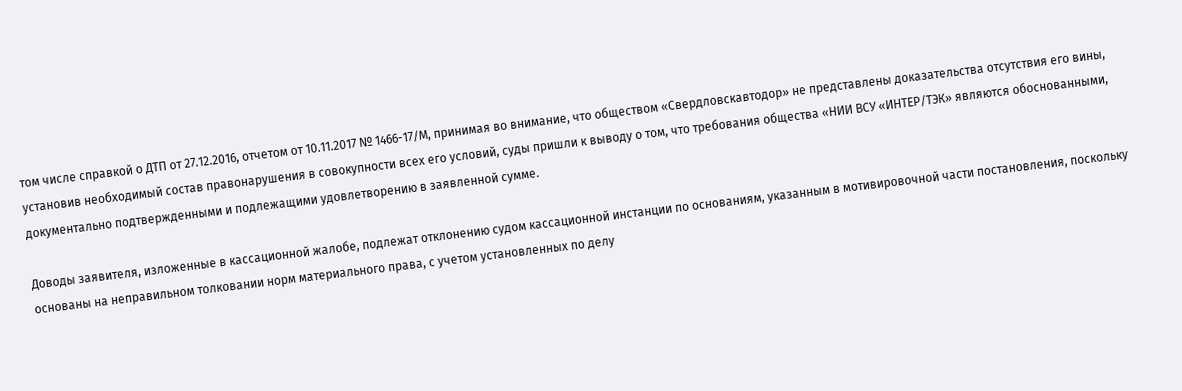том числе справкой о ДТП от 27.12.2016, отчетом от 10.11.2017 № 1466-17/М, принимая во внимание, что обществом «Свердловскавтодор» не представлены доказательства отсутствия его вины, установив необходимый состав правонарушения в совокупности всех его условий, суды пришли к выводу о том, что требования общества «НИИ ВСУ «ИНТЕР/ТЭК» являются обоснованными, документально подтвержденными и подлежащими удовлетворению в заявленной сумме.

Доводы заявителя, изложенные в кассационной жалобе, подлежат отклонению судом кассационной инстанции по основаниям, указанным в мотивировочной части постановления, поскольку основаны на неправильном толковании норм материального права, с учетом установленных по делу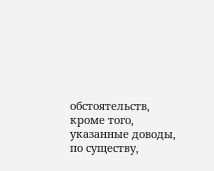обстоятельств, кроме того, указанные доводы, по существу,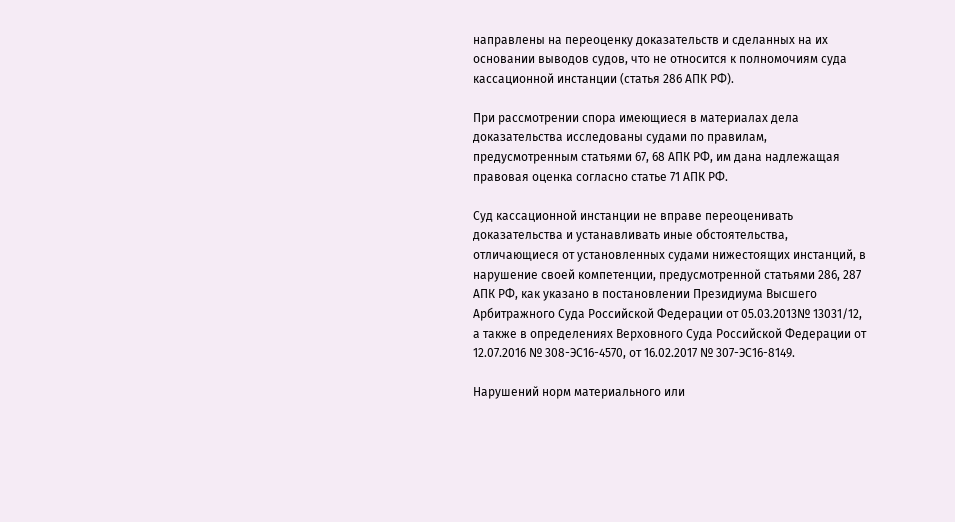направлены на переоценку доказательств и сделанных на их основании выводов судов, что не относится к полномочиям суда кассационной инстанции (статья 286 АПК РФ).

При рассмотрении спора имеющиеся в материалах дела доказательства исследованы судами по правилам, предусмотренным статьями 67, 68 АПК РФ, им дана надлежащая правовая оценка согласно статье 71 АПК РФ.

Суд кассационной инстанции не вправе переоценивать доказательства и устанавливать иные обстоятельства, отличающиеся от установленных судами нижестоящих инстанций, в нарушение своей компетенции, предусмотренной статьями 286, 287 АПК РФ, как указано в постановлении Президиума Высшего Арбитражного Суда Российской Федерации от 05.03.2013№ 13031/12, а также в определениях Верховного Суда Российской Федерации от 12.07.2016 № 308-ЭС16-4570, от 16.02.2017 № 307-ЭС16-8149.

Нарушений норм материального или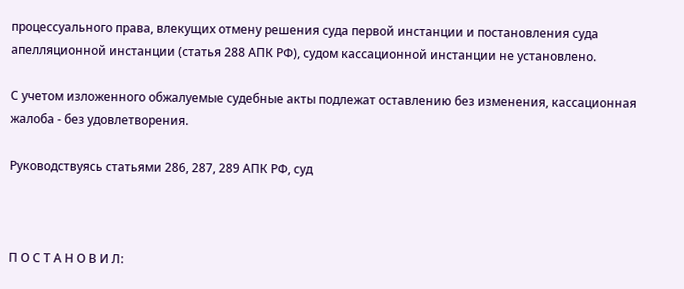процессуального права, влекущих отмену решения суда первой инстанции и постановления суда апелляционной инстанции (статья 288 АПК РФ), судом кассационной инстанции не установлено.

С учетом изложенного обжалуемые судебные акты подлежат оставлению без изменения, кассационная жалоба - без удовлетворения.

Руководствуясь статьями 286, 287, 289 АПК РФ, суд



П О С Т А Н О В И Л: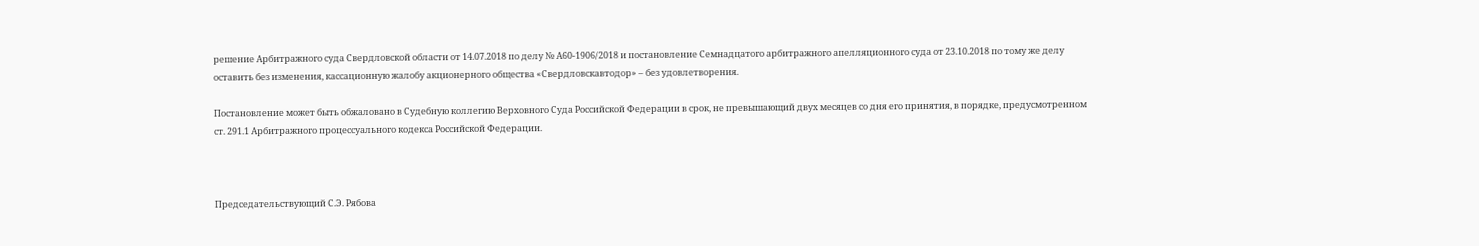решение Арбитражного суда Свердловской области от 14.07.2018 по делу № А60-1906/2018 и постановление Семнадцатого арбитражного апелляционного суда от 23.10.2018 по тому же делу оставить без изменения, кассационную жалобу акционерного общества «Свердловскавтодор» – без удовлетворения.

Постановление может быть обжаловано в Судебную коллегию Верховного Суда Российской Федерации в срок, не превышающий двух месяцев со дня его принятия, в порядке, предусмотренном ст. 291.1 Арбитражного процессуального кодекса Российской Федерации.



Председательствующий С.Э. Рябова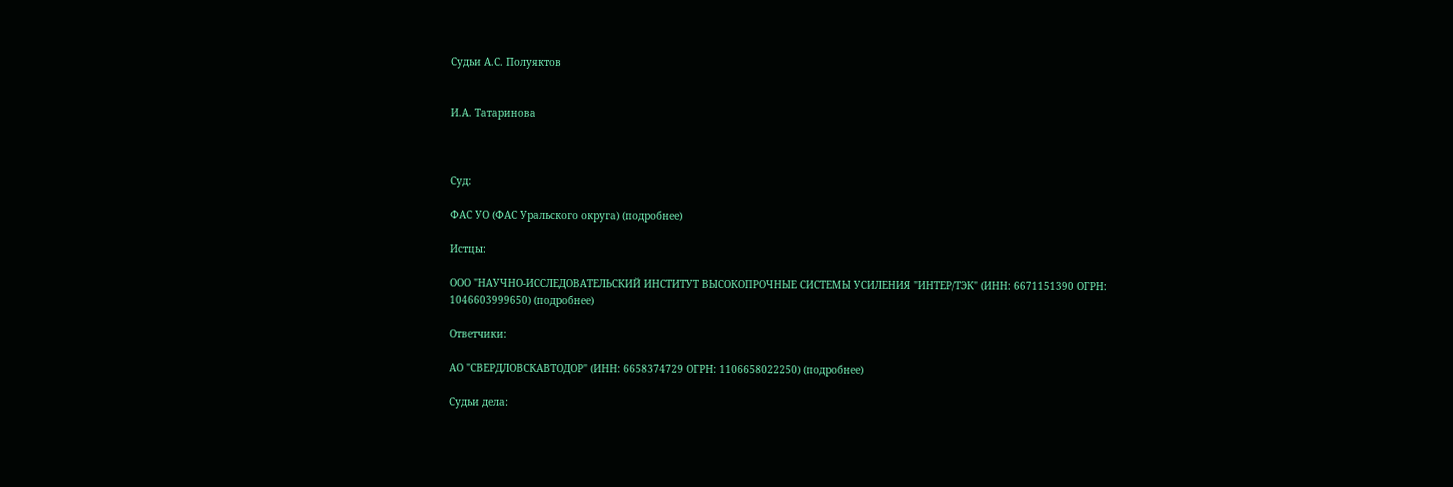Судьи А.С. Полуяктов


И.А. Татаринова



Суд:

ФАС УО (ФАС Уральского округа) (подробнее)

Истцы:

ООО "НАУЧНО-ИССЛЕДОВАТЕЛЬСКИЙ ИНСТИТУТ ВЫСОКОПРОЧНЫЕ СИСТЕМЫ УСИЛЕНИЯ "ИНТЕР/ТЭК" (ИНН: 6671151390 ОГРН: 1046603999650) (подробнее)

Ответчики:

АО "СВЕРДЛОВСКАВТОДОР" (ИНН: 6658374729 ОГРН: 1106658022250) (подробнее)

Судьи дела: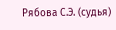Рябова С.Э. (судья)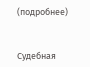(подробнее)


Судебная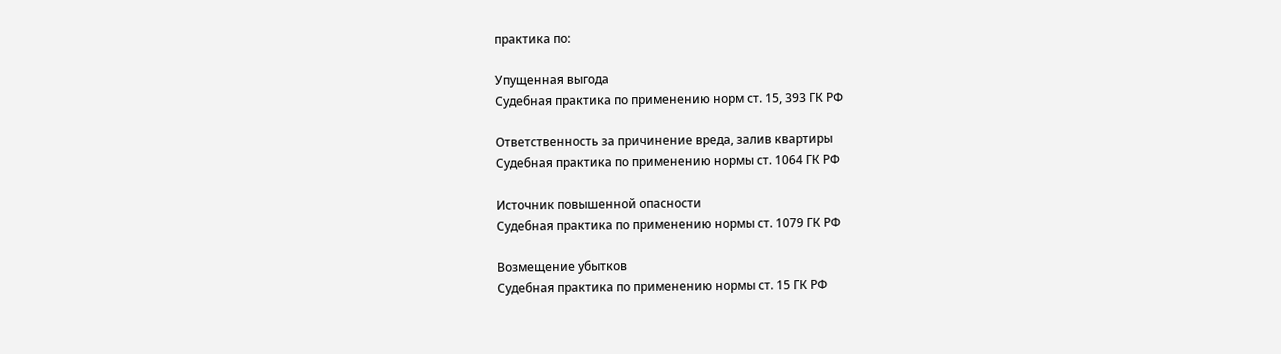практика по:

Упущенная выгода
Судебная практика по применению норм ст. 15, 393 ГК РФ

Ответственность за причинение вреда, залив квартиры
Судебная практика по применению нормы ст. 1064 ГК РФ

Источник повышенной опасности
Судебная практика по применению нормы ст. 1079 ГК РФ

Возмещение убытков
Судебная практика по применению нормы ст. 15 ГК РФ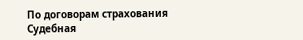По договорам страхования
Судебная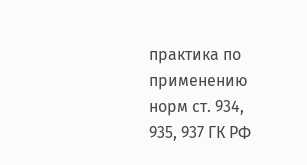практика по применению норм ст. 934, 935, 937 ГК РФ